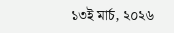১৩ই মার্চ, ২০২৬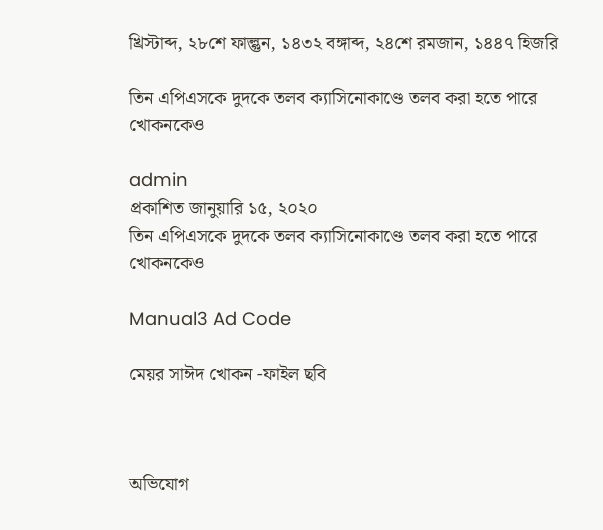খ্রিস্টাব্দ, ২৮শে ফাল্গুন, ১৪৩২ বঙ্গাব্দ, ২৪শে রমজান, ১৪৪৭ হিজরি

তিন এপিএসকে দুদকে তলব ক্যাসিনোকাণ্ডে তলব করা হতে পারে খোকনকেও

admin
প্রকাশিত জানুয়ারি ১৫, ২০২০
তিন এপিএসকে দুদকে তলব ক্যাসিনোকাণ্ডে তলব করা হতে পারে খোকনকেও

Manual3 Ad Code

মেয়র সাঈদ খোকন -ফাইল ছবি



অভিযোগ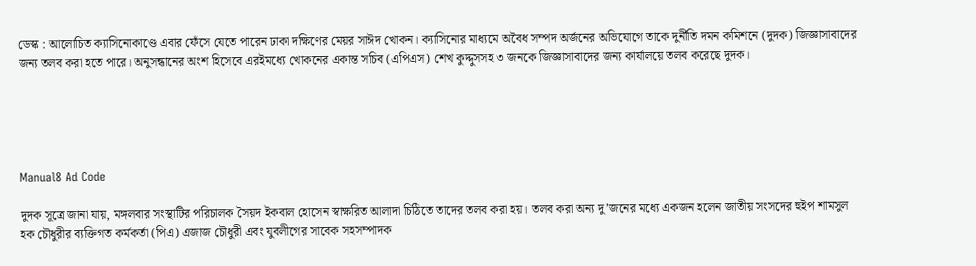ডেস্ক : আলোচিত ক্যাসিনোকাণ্ডে এবার ফেঁসে যেতে পারেন ঢাকা দক্ষিণের মেয়র সাঈদ খোকন। ক্যাসিনোর মাধ্যমে অবৈধ সম্পদ অর্জনের অভিযোগে তাকে দুর্নীতি দমন কমিশনে (দুদক) জিজ্ঞাসাবাদের জন্য তলব করা হতে পারে। অনুসন্ধানের অংশ হিসেবে এরইমধ্যে খোকনের একান্ত সচিব (এপিএস) শেখ কুদ্দুসসহ ৩ জনকে জিজ্ঞাসাবাদের জন্য কার্যালয়ে তলব করেছে দুদক।





Manual8 Ad Code

দুদক সূত্রে জানা যায়, মঙ্গলবার সংস্থাটির পরিচালক সৈয়দ ইকবাল হোসেন স্বাক্ষরিত আলাদা চিঠিতে তাদের তলব করা হয়। তলব করা অন্য দু’জনের মধ্যে একজন হলেন জাতীয় সংসদের হুইপ শামসুল হক চৌধুরীর ব্যক্তিগত কর্মকর্তা (পিএ) এজাজ চৌধুরী এবং যুবলীগের সাবেক সহসম্পাদক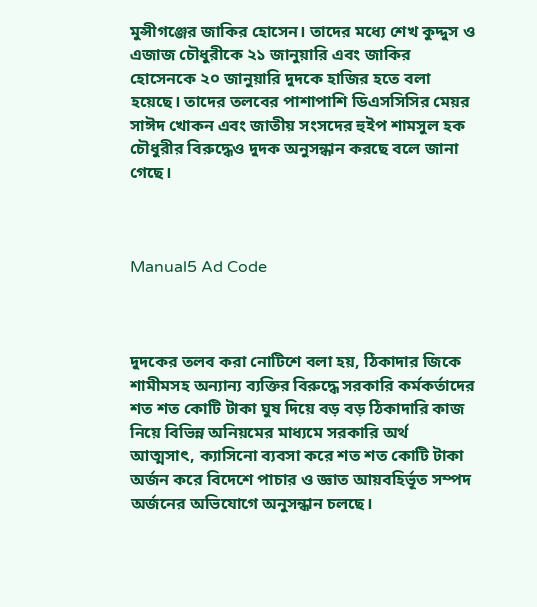মুন্সীগঞ্জের জাকির হোসেন। তাদের মধ্যে শেখ কুদ্দুস ও এজাজ চৌধুরীকে ২১ জানুয়ারি এবং জাকির হোসেনকে ২০ জানুয়ারি দুদকে হাজির হতে বলা হয়েছে। তাদের তলবের পাশাপাশি ডিএসসিসির মেয়র সাঈদ খোকন এবং জাতীয় সংসদের হুইপ শামসুল হক চৌধুরীর বিরুদ্ধেও দুদক অনুসন্ধান করছে বলে জানা গেছে।



Manual5 Ad Code



দুদকের তলব করা নোটিশে বলা হয়, ঠিকাদার জিকে শামীমসহ অন্যান্য ব্যক্তির বিরুদ্ধে সরকারি কর্মকর্তাদের শত শত কোটি টাকা ঘুষ দিয়ে বড় বড় ঠিকাদারি কাজ নিয়ে বিভিন্ন অনিয়মের মাধ্যমে সরকারি অর্থ আত্মসাৎ, ক্যাসিনো ব্যবসা করে শত শত কোটি টাকা অর্জন করে বিদেশে পাচার ও জ্ঞাত আয়বহির্ভূত সম্পদ অর্জনের অভিযোগে অনুসন্ধান চলছে।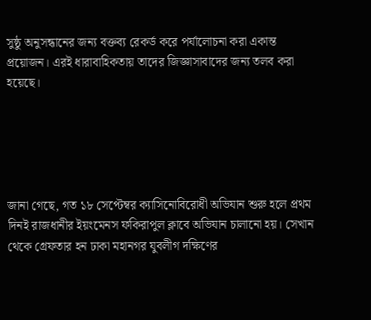সুষ্ঠু অনুসন্ধানের জন্য বক্তব্য রেকর্ড করে পর্যালোচনা করা একান্ত প্রয়োজন। এরই ধারাবাহিকতায় তাদের জিজ্ঞাসাবাদের জন্য তলব করা হয়েছে।





জানা গেছে, গত ১৮ সেপ্টেম্বর ক্যাসিনোবিরোধী অভিযান শুরু হলে প্রথম দিনই রাজধানীর ইয়ংমেনস ফকিরাপুল ক্লাবে অভিযান চালানো হয়। সেখান থেকে গ্রেফতার হন ঢাকা মহানগর যুবলীগ দক্ষিণের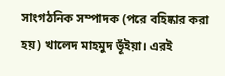সাংগঠনিক সম্পাদক (পরে বহিষ্কার করা হয়) খালেদ মাহমুদ ভূঁইয়া। এরই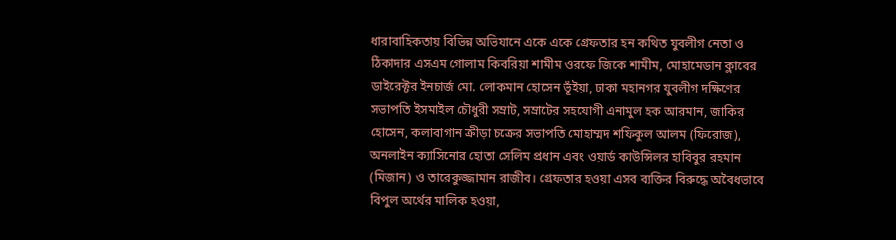ধারাবাহিকতায় বিভিন্ন অভিযানে একে একে গ্রেফতার হন কথিত যুবলীগ নেতা ও ঠিকাদার এসএম গোলাম কিবরিয়া শামীম ওরফে জিকে শামীম, মোহামেডান ক্লাবের ডাইরেক্টর ইনচার্জ মো. লোকমান হোসেন ভূঁইয়া, ঢাকা মহানগর যুবলীগ দক্ষিণের সভাপতি ইসমাইল চৌধুরী সম্রাট, সম্রাটের সহযোগী এনামুল হক আরমান, জাকির হোসেন, কলাবাগান ক্রীড়া চক্রের সভাপতি মোহাম্মদ শফিকুল আলম (ফিরোজ), অনলাইন ক্যাসিনোর হোতা সেলিম প্রধান এবং ওয়ার্ড কাউন্সিলর হাবিবুর রহমান (মিজান) ও তারেকুজ্জামান রাজীব। গ্রেফতার হওয়া এসব ব্যক্তির বিরুদ্ধে অবৈধভাবে বিপুল অর্থের মালিক হওয়া,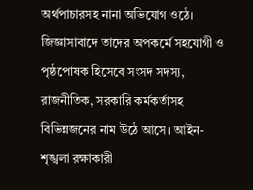অর্থপাচারসহ নানা অভিযোগ ওঠে। জিজ্ঞাসাবাদে তাদের অপকর্মে সহযোগী ও পৃষ্ঠপোষক হিসেবে সংসদ সদস্য, রাজনীতিক, সরকারি কর্মকর্তাসহ বিভিন্নজনের নাম উঠে আসে। আইন-শৃঙ্খলা রক্ষাকারী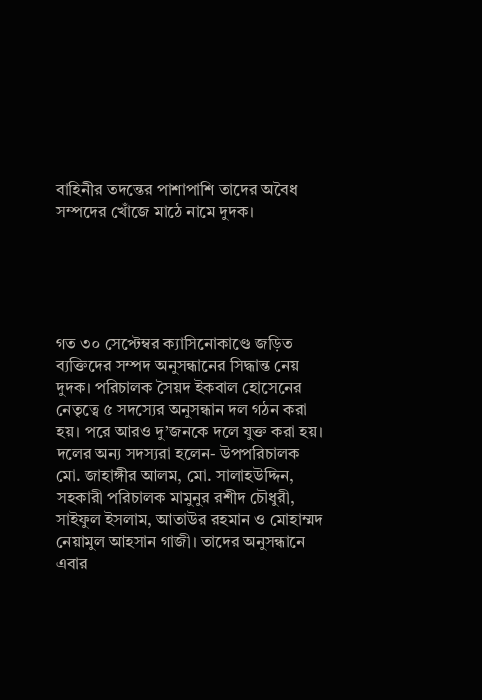বাহিনীর তদন্তের পাশাপাশি তাদের অবৈধ সম্পদের খোঁজে মাঠে নামে দুদক।





গত ৩০ সেপ্টেম্বর ক্যাসিনোকাণ্ডে জড়িত ব্যক্তিদের সম্পদ অনুসন্ধানের সিদ্ধান্ত নেয় দুদক। পরিচালক সৈয়দ ইকবাল হোসেনের নেতৃত্বে ৫ সদস্যের অনুসন্ধান দল গঠন করা হয়। পরে আরও দু’জনকে দলে যুক্ত করা হয়। দলের অন্য সদস্যরা হলেন- উপপরিচালক মো. জাহাঙ্গীর আলম, মো. সালাহউদ্দিন, সহকারী পরিচালক মামুনুর রশীদ চৌধুরী, সাইফুল ইসলাম, আতাউর রহমান ও মোহাম্মদ নেয়ামুল আহসান গাজী। তাদের অনুসন্ধানে এবার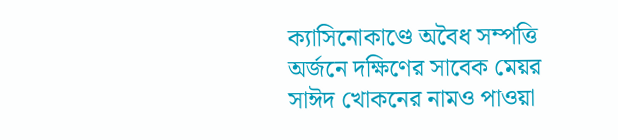ক্যাসিনোকাণ্ডে অবৈধ সম্পত্তি অর্জনে দক্ষিণের সাবেক মেয়র সাঈদ খোকনের নামও পাওয়া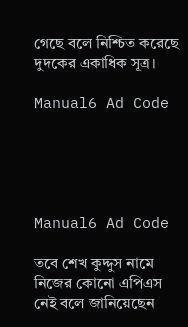গেছে বলে নিশ্চিত করেছে দুদকের একাধিক সূত্র।

Manual6 Ad Code





Manual6 Ad Code

তবে শেখ কুদ্দুস নামে নিজের কোনো এপিএস নেই বলে জানিয়েছেন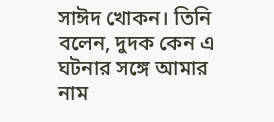সাঈদ খোকন। তিনি বলেন, দুদক কেন এ ঘটনার সঙ্গে আমার নাম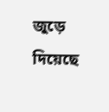জুড়ে দিয়েছে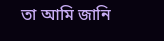তা আমি জানি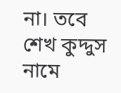না। তবে শেখ কুদ্দুস নামে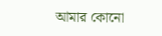আমার কোনো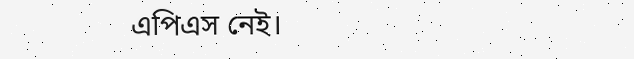এপিএস নেই।